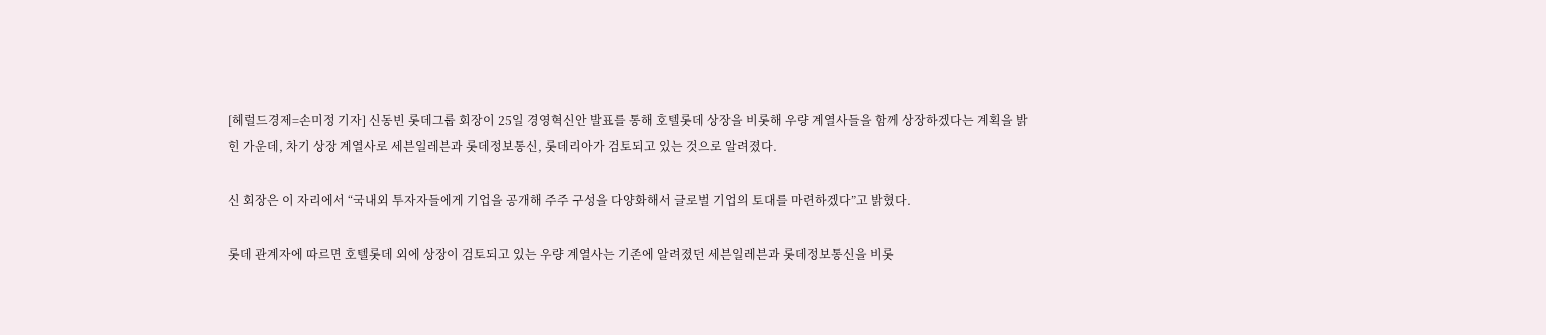[헤럴드경제=손미정 기자] 신동빈 롯데그룹 회장이 25일 경영혁신안 발표를 통해 호텔롯데 상장을 비롯해 우량 계열사들을 함께 상장하겠다는 계획을 밝힌 가운데, 차기 상장 계열사로 세븐일레븐과 롯데정보통신, 롯데리아가 검토되고 있는 것으로 알려졌다.

신 회장은 이 자리에서 “국내외 투자자들에게 기업을 공개해 주주 구성을 다양화해서 글로벌 기업의 토대를 마련하겠다”고 밝혔다.

롯데 관계자에 따르면 호텔롯데 외에 상장이 검토되고 있는 우량 계열사는 기존에 알려졌던 세븐일레븐과 롯데정보통신을 비롯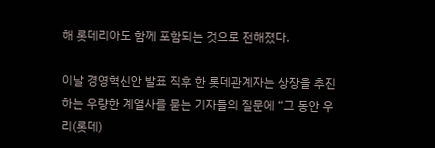해 롯데리아도 함께 포함되는 것으로 전해졌다.

이날 경영혁신안 발표 직후 한 롯데관계자는 상장을 추진하는 우량한 계열사를 묻는 기자들의 질문에 “그 동안 우리(롯데)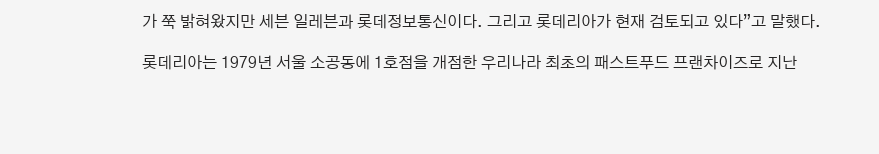가 쭉 밝혀왔지만 세븐 일레븐과 롯데정보통신이다. 그리고 롯데리아가 현재 검토되고 있다”고 말했다.

롯데리아는 1979년 서울 소공동에 1호점을 개점한 우리나라 최초의 패스트푸드 프랜차이즈로 지난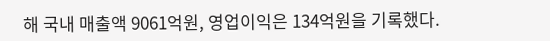해 국내 매출액 9061억원, 영업이익은 134억원을 기록했다.